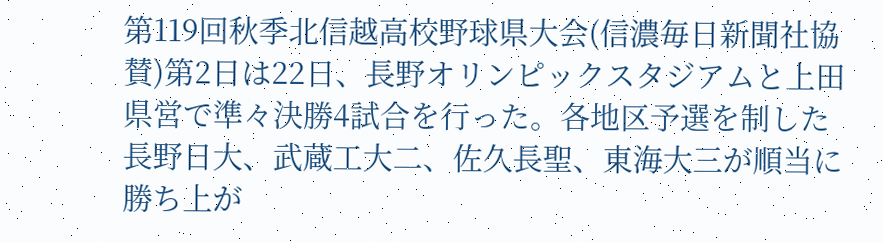第119回秋季北信越高校野球県大会(信濃毎日新聞社協賛)第2日は22日、長野オリンピックスタジアムと上田県営で準々決勝4試合を行った。各地区予選を制した長野日大、武蔵工大二、佐久長聖、東海大三が順当に勝ち上が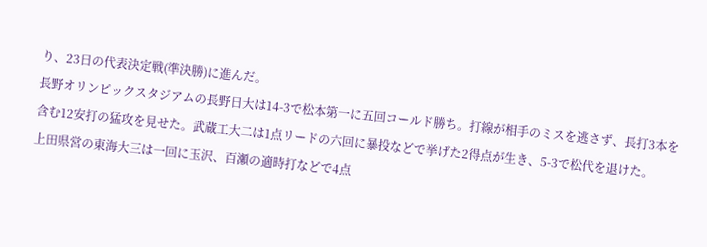り、23日の代表決定戦(準決勝)に進んだ。
長野オリンピックスタジアムの長野日大は14-3で松本第一に五回コールド勝ち。打線が相手のミスを逃さず、長打3本を含む12安打の猛攻を見せた。武蔵工大二は1点リードの六回に暴投などで挙げた2得点が生き、5-3で松代を退けた。
上田県営の東海大三は一回に玉沢、百瀬の適時打などで4点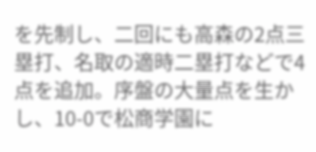を先制し、二回にも高森の2点三塁打、名取の適時二塁打などで4点を追加。序盤の大量点を生かし、10-0で松商学園に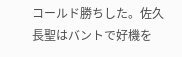コールド勝ちした。佐久長聖はバントで好機を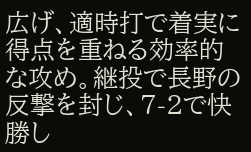広げ、適時打で着実に得点を重ねる効率的な攻め。継投で長野の反撃を封じ、7-2で快勝し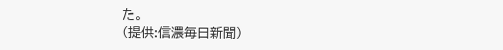た。
(提供:信濃毎日新聞)